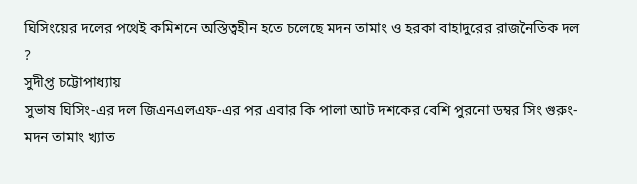ঘিসিংয়ের দলের পথেই কমিশনে অস্তিত্বহীন হতে চলেছে মদন তামাং ও হরকা বাহাদুরের রাজনৈতিক দল ?
সুদীপ্ত চট্টোপাধ্যায়
সুভাষ ঘিসিং-এর দল জিএনএলএফ-এর পর এবার কি পালা আট দশকের বেশি পুরনো ডম্বর সিং গুরুং-মদন তামাং খ্যাত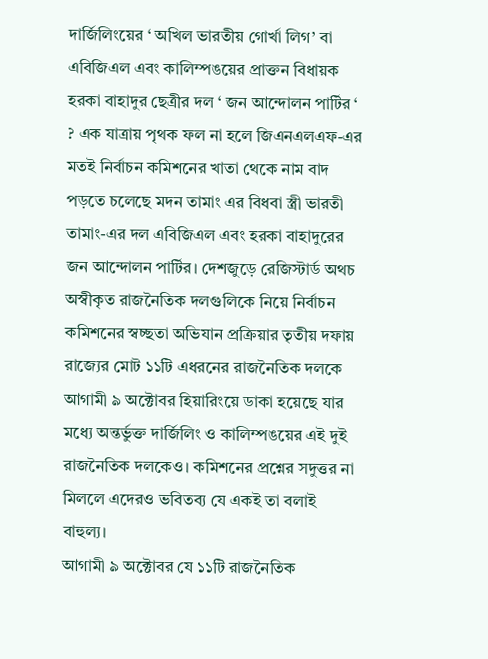দার্জিলিংয়ের ‘ অখিল ভারতীয় গোর্খা লিগ’ বা এবিজিএল এবং কালিম্পঙয়ের প্রাক্তন বিধায়ক হরকা বাহাদুর ছেত্রীর দল ‘ জন আন্দোলন পার্টির ‘ ? এক যাত্রায় পৃথক ফল না হলে জিএনএলএফ-এর মতই নির্বাচন কমিশনের খাতা থেকে নাম বাদ পড়তে চলেছে মদন তামাং এর বিধবা স্ত্রী ভারতী তামাং-এর দল এবিজিএল এবং হরকা বাহাদুরের জন আন্দোলন পার্টির। দেশজুড়ে রেজিস্টার্ড অথচ অস্বীকৃত রাজনৈতিক দলগুলিকে নিয়ে নির্বাচন কমিশনের স্বচ্ছতা অভিযান প্রক্রিয়ার তৃতীয় দফায় রাজ্যের মোট ১১টি এধরনের রাজনৈতিক দলকে আগামী ৯ অক্টোবর হিয়ারিংয়ে ডাকা হয়েছে যার মধ্যে অন্তর্ভুক্ত দার্জিলিং ও কালিম্পঙয়ের এই দুই রাজনৈতিক দলকেও। কমিশনের প্রশ্নের সদুত্তর না মিললে এদেরও ভবিতব্য যে একই তা বলাই বাহুল্য।
আগামী ৯ অক্টোবর যে ১১টি রাজনৈতিক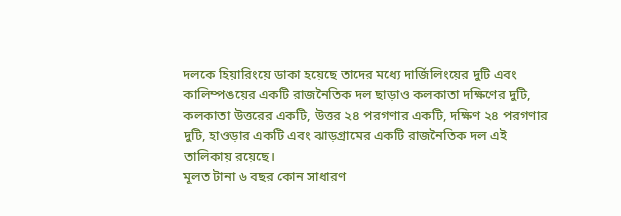দলকে হিয়ারিংয়ে ডাকা হয়েছে তাদের মধ্যে দার্জিলিংয়ের দুটি এবং কালিম্পঙয়ের একটি রাজনৈতিক দল ছাড়াও কলকাতা দক্ষিণের দুটি, কলকাতা উত্তরের একটি, উত্তর ২৪ পরগণার একটি, দক্ষিণ ২৪ পরগণার দুটি, হাওড়ার একটি এবং ঝাড়গ্রামের একটি রাজনৈতিক দল এই তালিকায় রয়েছে।
মূলত টানা ৬ বছর কোন সাধারণ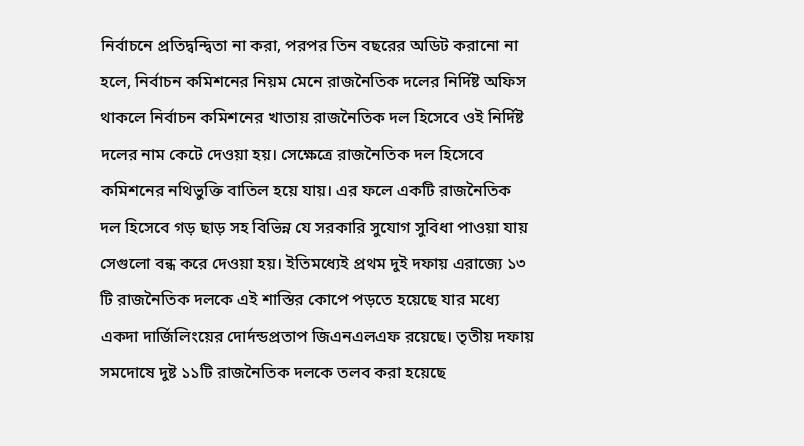নির্বাচনে প্রতিদ্বন্দ্বিতা না করা, পরপর তিন বছরের অডিট করানো না হলে, নির্বাচন কমিশনের নিয়ম মেনে রাজনৈতিক দলের নির্দিষ্ট অফিস থাকলে নির্বাচন কমিশনের খাতায় রাজনৈতিক দল হিসেবে ওই নির্দিষ্ট দলের নাম কেটে দেওয়া হয়। সেক্ষেত্রে রাজনৈতিক দল হিসেবে কমিশনের নথিভুক্তি বাতিল হয়ে যায়। এর ফলে একটি রাজনৈতিক দল হিসেবে গড় ছাড় সহ বিভিন্ন যে সরকারি সুযোগ সুবিধা পাওয়া যায় সেগুলো বন্ধ করে দেওয়া হয়। ইতিমধ্যেই প্রথম দুই দফায় এরাজ্যে ১৩ টি রাজনৈতিক দলকে এই শাস্তির কোপে পড়তে হয়েছে যার মধ্যে একদা দার্জিলিংয়ের দোর্দন্ডপ্রতাপ জিএনএলএফ রয়েছে। তৃতীয় দফায় সমদোষে দুষ্ট ১১টি রাজনৈতিক দলকে তলব করা হয়েছে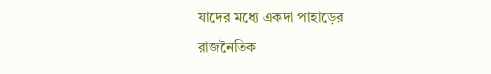যাদের মধ্যে একদা পাহাড়ের রাজনৈতিক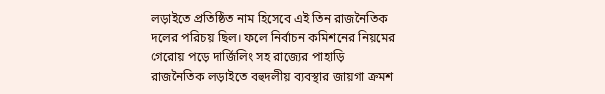লড়াইতে প্রতিষ্ঠিত নাম হিসেবে এই তিন রাজনৈতিক দলের পরিচয় ছিল। ফলে নির্বাচন কমিশনের নিয়মের গেরোয় পড়ে দার্জিলিং সহ রাজ্যের পাহাড়ি রাজনৈতিক লড়াইতে বহুদলীয় ব্যবস্থার জায়গা ক্রমশ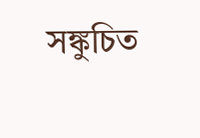সঙ্কুচিত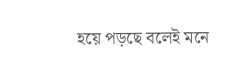হয়ে পড়ছে বলেই মনে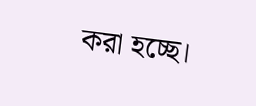করা হচ্ছে।